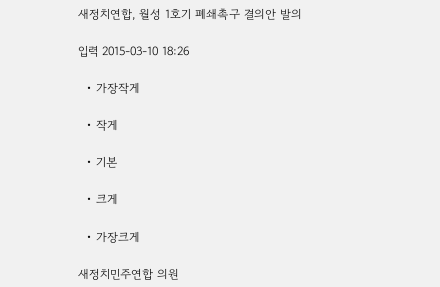새정치연합, 월성 1호기 폐쇄촉구 결의안 발의

입력 2015-03-10 18:26

  • 가장작게

  • 작게

  • 기본

  • 크게

  • 가장크게

새정치민주연합 의원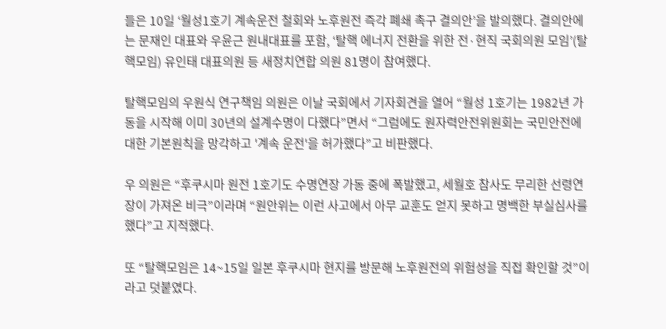들은 10일 ‘월성1호기 계속운전 철회와 노후원전 즉각 폐쇄 촉구 결의안’을 발의했다. 결의안에는 문재인 대표와 우윤근 원내대표를 포함, ‘탈핵 에너지 전환을 위한 전·현직 국회의원 모임’(탈핵모임) 유인태 대표의원 등 새정치연합 의원 81명이 참여했다.

탈핵모임의 우원식 연구책임 의원은 이날 국회에서 기자회견을 열어 “월성 1호기는 1982년 가동을 시작해 이미 30년의 설계수명이 다했다”면서 “그럼에도 원자력안전위원회는 국민안전에 대한 기본원칙을 망각하고 '계속 운전'을 허가했다”고 비판했다.

우 의원은 “후쿠시마 원전 1호기도 수명연장 가동 중에 폭발했고, 세월호 참사도 무리한 선령연장이 가져온 비극”이라며 “원안위는 이런 사고에서 아무 교훈도 얻지 못하고 명백한 부실심사를 했다”고 지적했다.

또 “탈핵모임은 14~15일 일본 후쿠시마 현지를 방문해 노후원전의 위험성을 직접 확인할 것”이라고 덧붙였다.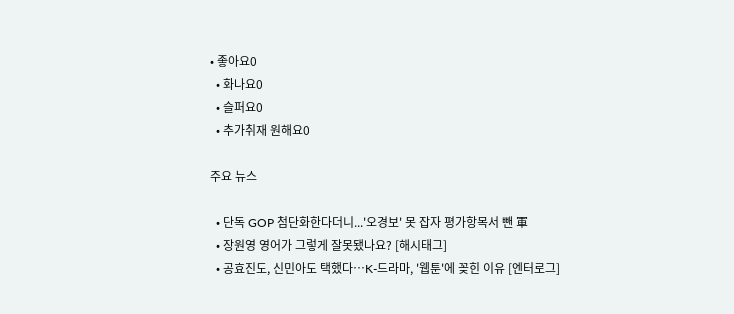• 좋아요0
  • 화나요0
  • 슬퍼요0
  • 추가취재 원해요0

주요 뉴스

  • 단독 GOP 첨단화한다더니...'오경보' 못 잡자 평가항목서 뺀 軍
  • 장원영 영어가 그렇게 잘못됐나요? [해시태그]
  • 공효진도, 신민아도 택했다⋯K-드라마, '웹툰'에 꽂힌 이유 [엔터로그]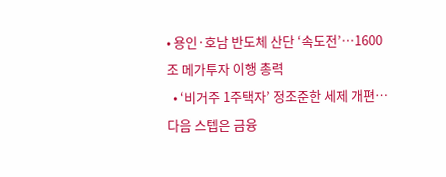• 용인·호남 반도체 산단 ‘속도전’…1600조 메가투자 이행 총력
  • ‘비거주 1주택자’ 정조준한 세제 개편…다음 스텝은 금융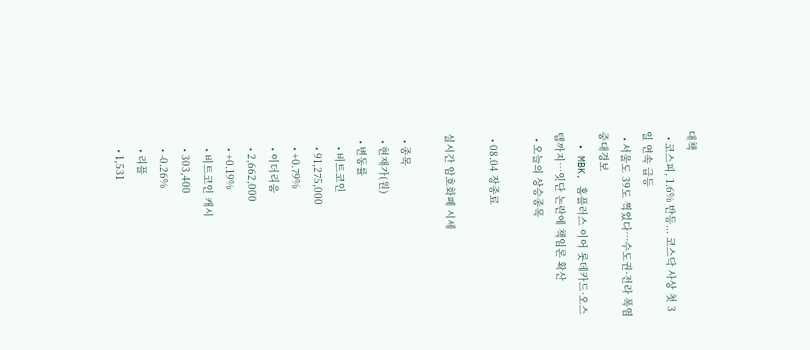대책
  • 코스피, 1.6% 반등... 코스닥 사상 첫 3일 연속 급등
  • 서울도 39도 찍었다…수도권·전라 폭염중대경보
  • MBK, 홈플러스 이어 롯데카드·오스템까지…잇단 논란에 책임론 확산
  • 오늘의 상승종목

  • 08.04 장종료

실시간 암호화폐 시세

  • 종목
  • 현재가(원)
  • 변동률
    • 비트코인
    • 91,275,000
    • +0.79%
    • 이더리움
    • 2,662,000
    • +0.19%
    • 비트코인 캐시
    • 303,400
    • -0.26%
    • 리플
    • 1,531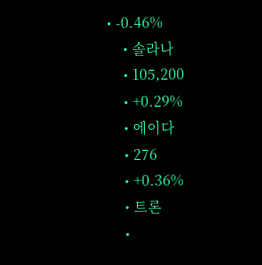• -0.46%
    • 솔라나
    • 105,200
    • +0.29%
    • 에이다
    • 276
    • +0.36%
    • 트론
    •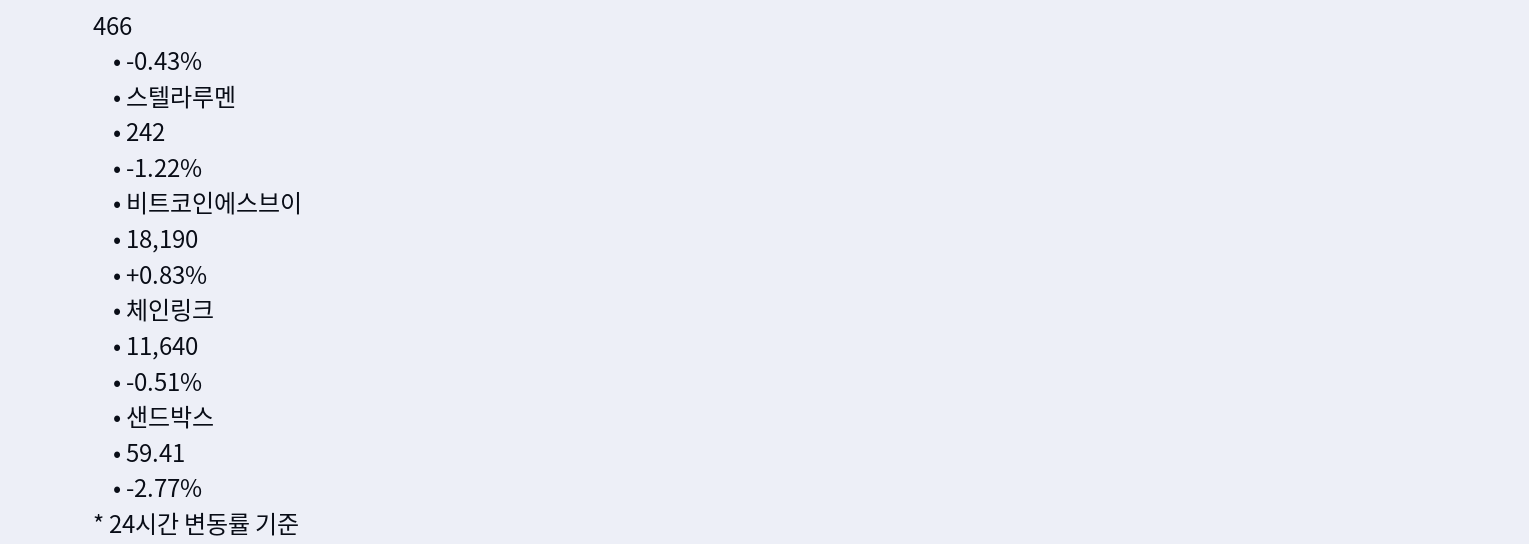466
    • -0.43%
    • 스텔라루멘
    • 242
    • -1.22%
    • 비트코인에스브이
    • 18,190
    • +0.83%
    • 체인링크
    • 11,640
    • -0.51%
    • 샌드박스
    • 59.41
    • -2.77%
* 24시간 변동률 기준